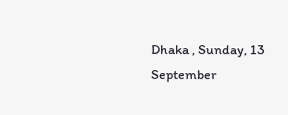Dhaka , Sunday, 13 September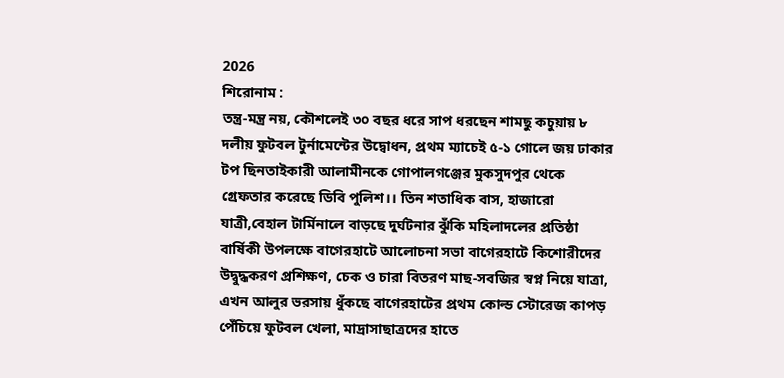2026
শিরোনাম :
তন্ত্র-মন্ত্র নয়, কৌশলেই ৩০ বছর ধরে সাপ ধরছেন শামছু কচুয়ায় ৮ দলীয় ফুটবল টুর্নামেন্টের উদ্বোধন, প্রথম ম্যাচেই ৫-১ গোলে জয় ঢাকার টপ ছিনতাইকারী আলামীনকে গোপালগঞ্জের মুকসুদপুর থেকে গ্রেফতার করেছে ডিবি পুলিশ।। তিন শতাধিক বাস, হাজারো যাত্রী,বেহাল টার্মিনালে বাড়ছে দুর্ঘটনার ঝুঁকি মহিলাদলের প্রতিষ্ঠা বার্ষিকী উপলক্ষে বাগেরহাটে আলোচনা সভা বাগেরহাটে কিশোরীদের উদ্বুদ্ধকরণ প্রশিক্ষণ, চেক ও চারা বিতরণ মাছ-সবজির স্বপ্ন নিয়ে যাত্রা, এখন আলুর ভরসায় ধুঁকছে বাগেরহাটের প্রথম কোল্ড স্টোরেজ কাপড় পেঁচিয়ে ফুটবল খেলা, মাদ্রাসাছাত্রদের হাতে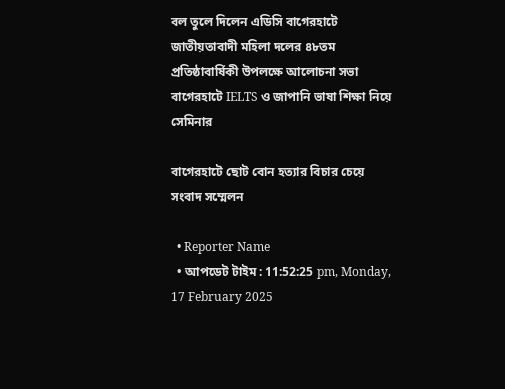বল তুলে দিলেন এডিসি বাগেরহাটে জাতীয়তাবাদী মহিলা দলের ৪৮তম প্রতিষ্ঠাবার্ষিকী উপলক্ষে আলোচনা সভা বাগেরহাটে IELTS ও জাপানি ভাষা শিক্ষা নিয়ে সেমিনার

বাগেরহাটে ছোট বোন হত্যার বিচার চেয়ে সংবাদ সম্মেলন

  • Reporter Name
  • আপডেট টাইম : 11:52:25 pm, Monday, 17 February 2025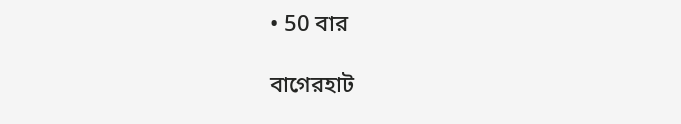• 50 বার

বাগেরহাট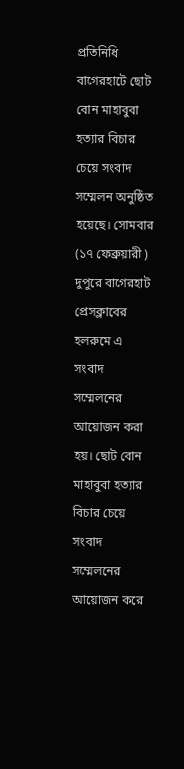প্রতিনিধি
বাগেরহাটে ছোট বোন মাহাবুবা হত্যার বিচার চেয়ে সংবাদ সম্মেলন অনুষ্ঠিত হয়েছে। সোমবার (১৭ ফেব্রুয়ারী ) দুপুরে বাগেরহাট প্রেসক্লাবের হলরুমে এ সংবাদ সম্মেলনের আয়োজন করা হয়। ছোট বোন মাহাবুবা হত্যার বিচার চেয়ে সংবাদ সম্মেলনের আয়োজন করে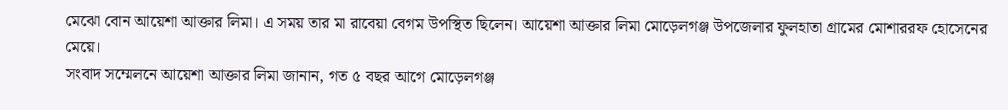মেঝো বোন আয়েশা আক্তার লিমা। এ সময় তার মা রাবেয়া বেগম উপস্থিত ছিলেন। আয়েশা আক্তার লিমা মোড়েলগঞ্জ উপজেলার ফুলহাতা গ্রামের মোশাররফ হোসেনের মেয়ে।
সংবাদ সম্মেলনে আয়েশা আক্তার লিমা জানান, গত ৫ বছর আগে মোড়েলগঞ্জ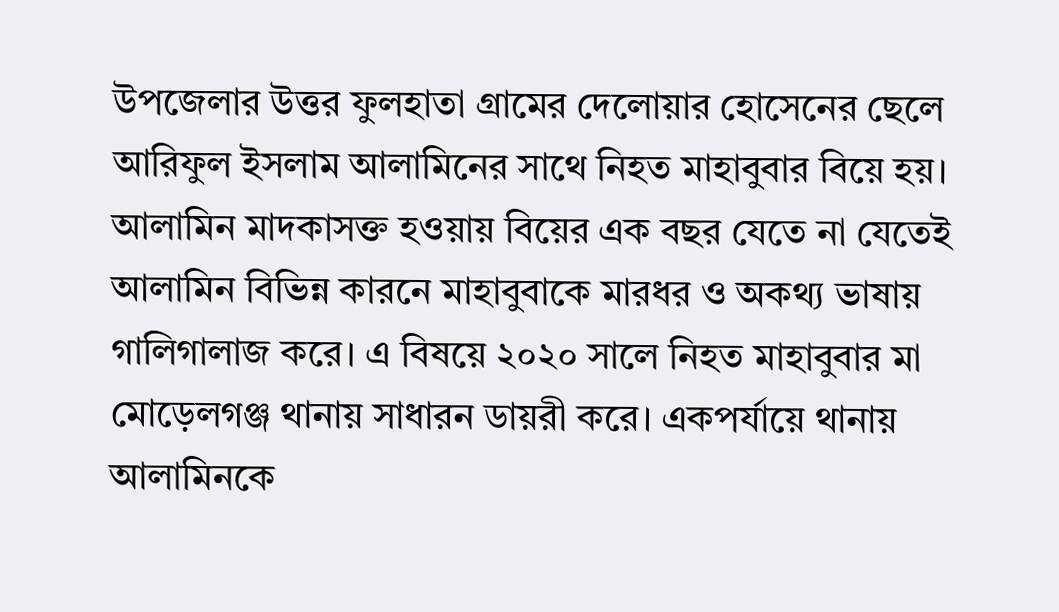উপজেলার উত্তর ফুলহাতা গ্রামের দেলোয়ার হোসেনের ছেলে আরিফুল ইসলাম আলামিনের সাথে নিহত মাহাবুবার বিয়ে হয়। আলামিন মাদকাসক্ত হওয়ায় বিয়ের এক বছর যেতে না যেতেই আলামিন বিভিন্ন কারনে মাহাবুবাকে মারধর ও অকথ্য ভাষায় গালিগালাজ করে। এ বিষয়ে ২০২০ সালে নিহত মাহাবুবার মা মোড়েলগঞ্জ থানায় সাধারন ডায়রী করে। একপর্যায়ে থানায় আলামিনকে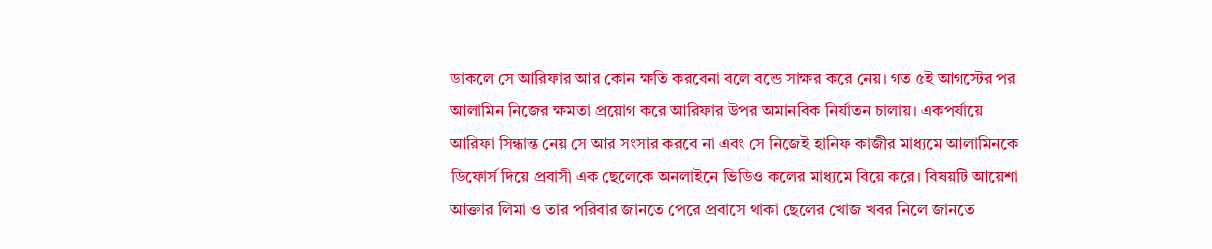ডাকলে সে আরিফার আর কোন ক্ষতি করবেনা বলে বন্ডে সাক্ষর করে নেয়। গত ৫ই আগস্টের পর আলামিন নিজের ক্ষমতা প্রয়োগ করে আরিফার উপর অমানবিক নির্যাতন চালায়। একপর্যায়ে আরিফা সিন্ধান্ত নেয় সে আর সংসার করবে না এবং সে নিজেই হানিফ কাজীর মাধ্যমে আলামিনকে ডিফোর্স দিয়ে প্রবাসী এক ছেলেকে অনলাইনে ভিডিও কলের মাধ্যমে বিয়ে করে। বিষয়টি আয়েশা আক্তার লিমা ও তার পরিবার জানতে পেরে প্রবাসে থাকা ছেলের খোজ খবর নিলে জানতে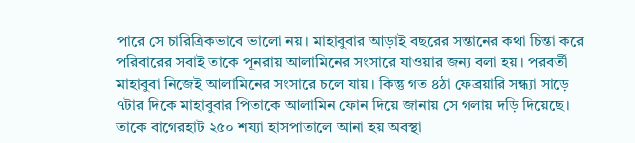পারে সে চারিত্রিকভাবে ভালো নয়। মাহাবুবার আড়াই বছরের সন্তানের কথা চিন্তা করে পরিবারের সবাই তাকে পূনরায় আলামিনের সংসারে যাওয়ার জন্য বলা হয়। পরবর্তী মাহাবুবা নিজেই আলামিনের সংসারে চলে যায়। কিন্তু গত ৪ঠা ফেব্রয়ারি সন্ধ্যা সাড়ে ৭টার দিকে মাহাবুবার পিতাকে আলামিন ফোন দিয়ে জানায় সে গলায় দড়ি দিয়েছে। তাকে বাগেরহাট ২৫০ শয্যা হাসপাতালে আনা হয় অবস্থা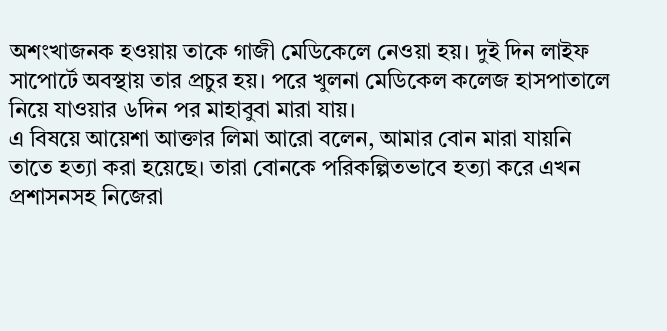অশংখাজনক হওয়ায় তাকে গাজী মেডিকেলে নেওয়া হয়। দুই দিন লাইফ সাপোর্টে অবস্থায় তার প্রচুর হয়। পরে খুলনা মেডিকেল কলেজ হাসপাতালে নিয়ে যাওয়ার ৬দিন পর মাহাবুবা মারা যায়।
এ বিষয়ে আয়েশা আক্তার লিমা আরো বলেন, আমার বোন মারা যায়নি তাতে হত্যা করা হয়েছে। তারা বোনকে পরিকল্পিতভাবে হত্যা করে এখন প্রশাসনসহ নিজেরা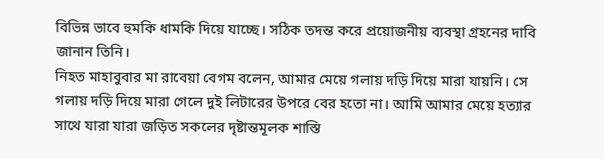বিভিন্ন ভাবে হুমকি ধামকি দিয়ে যাচ্ছে। সঠিক তদন্ত করে প্রয়োজনীয় ব্যবস্থা গ্রহনের দাবি জানান তিনি।
নিহত মাহাবুবার মা রাবেয়া বেগম বলেন, আমার মেয়ে গলায় দড়ি দিয়ে মারা যায়নি। সে গলায় দড়ি দিয়ে মারা গেলে দুই লিটারের উপরে বের হতো না। আমি আমার মেয়ে হত্যার সাথে যারা যারা জড়িত সকলের দৃষ্টান্তমূলক শাস্তি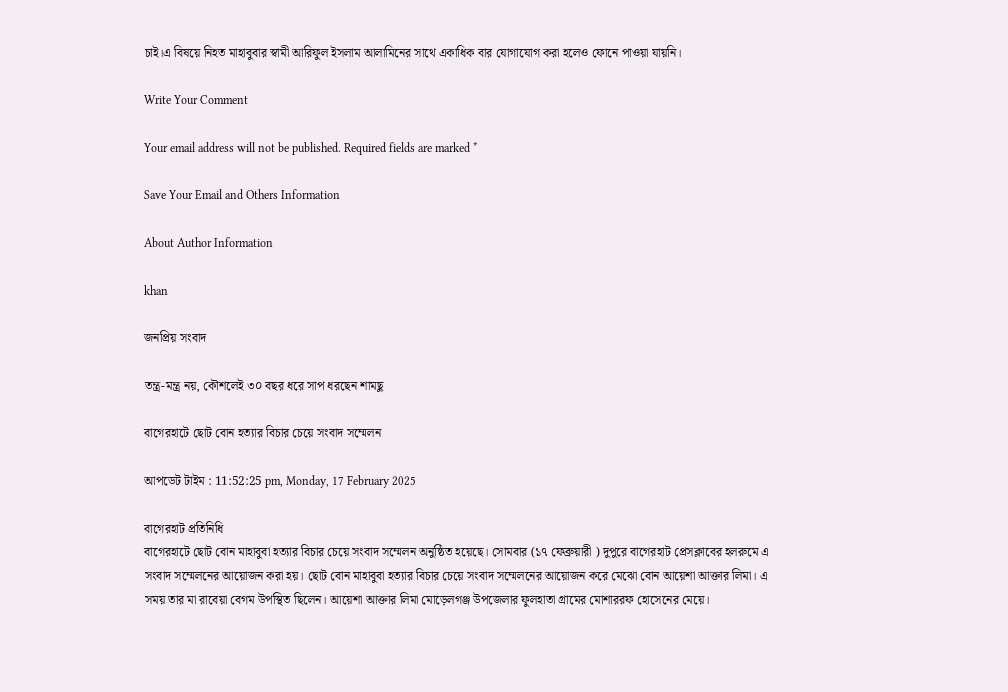চাই।এ বিষয়ে নিহত মাহাবুবার স্বামী আরিফুল ইসলাম আলামিনের সাথে একাধিক বার যোগাযোগ করা হলেও ফোনে পাওয়া যায়নি।

Write Your Comment

Your email address will not be published. Required fields are marked *

Save Your Email and Others Information

About Author Information

khan

জনপ্রিয় সংবাদ

তন্ত্র-মন্ত্র নয়, কৌশলেই ৩০ বছর ধরে সাপ ধরছেন শামছু

বাগেরহাটে ছোট বোন হত্যার বিচার চেয়ে সংবাদ সম্মেলন

আপডেট টাইম : 11:52:25 pm, Monday, 17 February 2025

বাগেরহাট প্রতিনিধি
বাগেরহাটে ছোট বোন মাহাবুবা হত্যার বিচার চেয়ে সংবাদ সম্মেলন অনুষ্ঠিত হয়েছে। সোমবার (১৭ ফেব্রুয়ারী ) দুপুরে বাগেরহাট প্রেসক্লাবের হলরুমে এ সংবাদ সম্মেলনের আয়োজন করা হয়। ছোট বোন মাহাবুবা হত্যার বিচার চেয়ে সংবাদ সম্মেলনের আয়োজন করে মেঝো বোন আয়েশা আক্তার লিমা। এ সময় তার মা রাবেয়া বেগম উপস্থিত ছিলেন। আয়েশা আক্তার লিমা মোড়েলগঞ্জ উপজেলার ফুলহাতা গ্রামের মোশাররফ হোসেনের মেয়ে।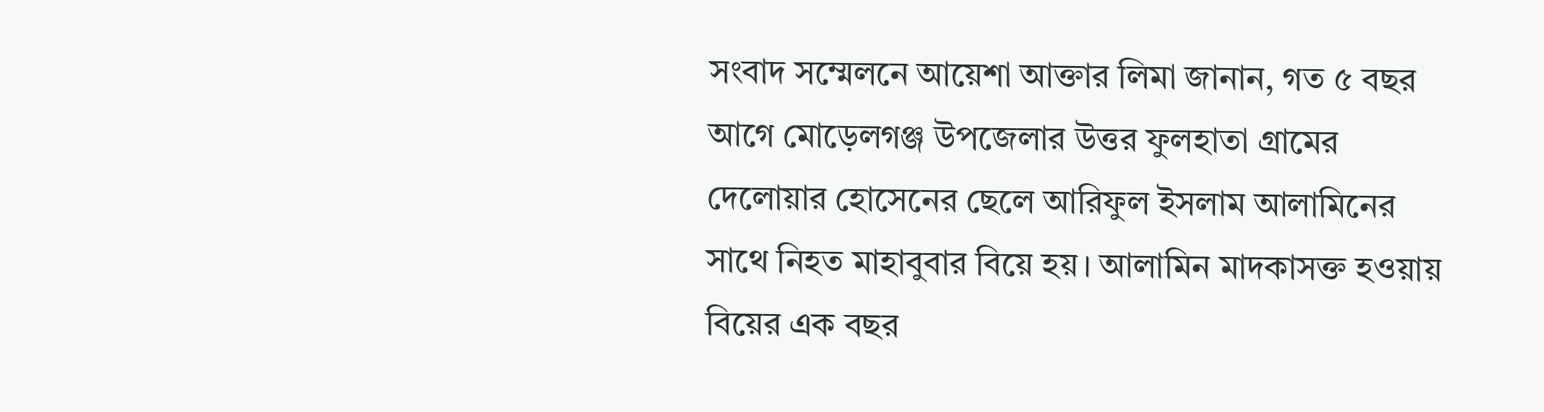সংবাদ সম্মেলনে আয়েশা আক্তার লিমা জানান, গত ৫ বছর আগে মোড়েলগঞ্জ উপজেলার উত্তর ফুলহাতা গ্রামের দেলোয়ার হোসেনের ছেলে আরিফুল ইসলাম আলামিনের সাথে নিহত মাহাবুবার বিয়ে হয়। আলামিন মাদকাসক্ত হওয়ায় বিয়ের এক বছর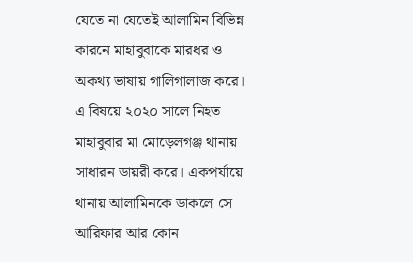যেতে না যেতেই আলামিন বিভিন্ন কারনে মাহাবুবাকে মারধর ও অকথ্য ভাষায় গালিগালাজ করে। এ বিষয়ে ২০২০ সালে নিহত মাহাবুবার মা মোড়েলগঞ্জ থানায় সাধারন ডায়রী করে। একপর্যায়ে থানায় আলামিনকে ডাকলে সে আরিফার আর কোন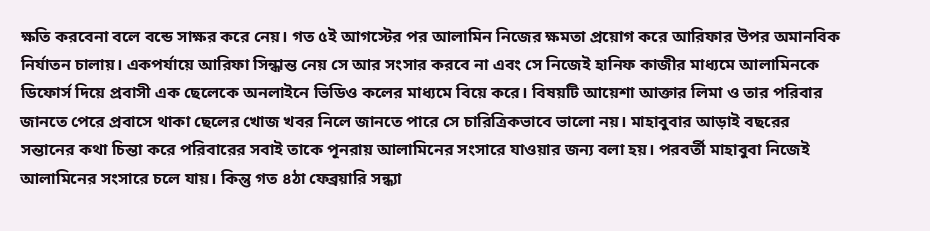ক্ষতি করবেনা বলে বন্ডে সাক্ষর করে নেয়। গত ৫ই আগস্টের পর আলামিন নিজের ক্ষমতা প্রয়োগ করে আরিফার উপর অমানবিক নির্যাতন চালায়। একপর্যায়ে আরিফা সিন্ধান্ত নেয় সে আর সংসার করবে না এবং সে নিজেই হানিফ কাজীর মাধ্যমে আলামিনকে ডিফোর্স দিয়ে প্রবাসী এক ছেলেকে অনলাইনে ভিডিও কলের মাধ্যমে বিয়ে করে। বিষয়টি আয়েশা আক্তার লিমা ও তার পরিবার জানতে পেরে প্রবাসে থাকা ছেলের খোজ খবর নিলে জানতে পারে সে চারিত্রিকভাবে ভালো নয়। মাহাবুবার আড়াই বছরের সন্তানের কথা চিন্তা করে পরিবারের সবাই তাকে পূনরায় আলামিনের সংসারে যাওয়ার জন্য বলা হয়। পরবর্তী মাহাবুবা নিজেই আলামিনের সংসারে চলে যায়। কিন্তু গত ৪ঠা ফেব্রয়ারি সন্ধ্যা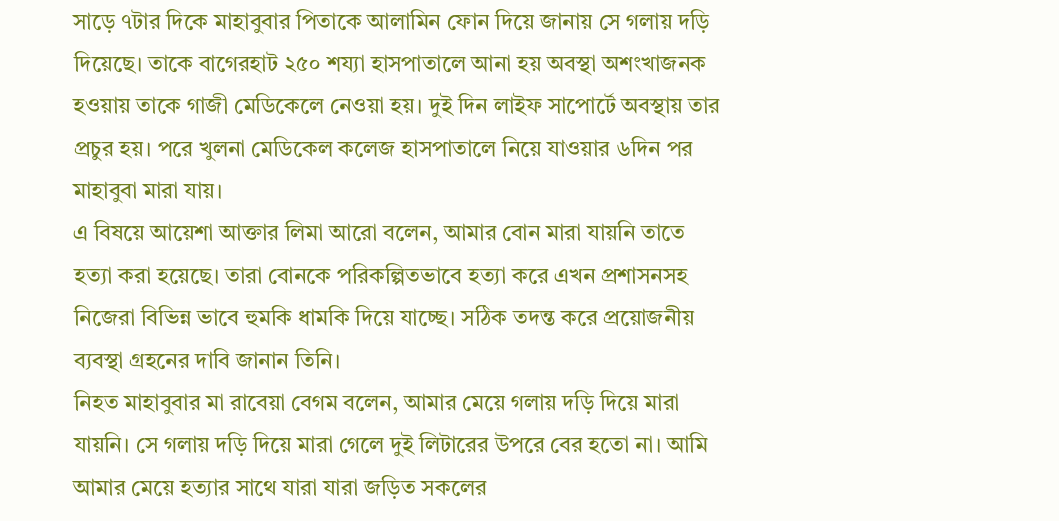সাড়ে ৭টার দিকে মাহাবুবার পিতাকে আলামিন ফোন দিয়ে জানায় সে গলায় দড়ি দিয়েছে। তাকে বাগেরহাট ২৫০ শয্যা হাসপাতালে আনা হয় অবস্থা অশংখাজনক হওয়ায় তাকে গাজী মেডিকেলে নেওয়া হয়। দুই দিন লাইফ সাপোর্টে অবস্থায় তার প্রচুর হয়। পরে খুলনা মেডিকেল কলেজ হাসপাতালে নিয়ে যাওয়ার ৬দিন পর মাহাবুবা মারা যায়।
এ বিষয়ে আয়েশা আক্তার লিমা আরো বলেন, আমার বোন মারা যায়নি তাতে হত্যা করা হয়েছে। তারা বোনকে পরিকল্পিতভাবে হত্যা করে এখন প্রশাসনসহ নিজেরা বিভিন্ন ভাবে হুমকি ধামকি দিয়ে যাচ্ছে। সঠিক তদন্ত করে প্রয়োজনীয় ব্যবস্থা গ্রহনের দাবি জানান তিনি।
নিহত মাহাবুবার মা রাবেয়া বেগম বলেন, আমার মেয়ে গলায় দড়ি দিয়ে মারা যায়নি। সে গলায় দড়ি দিয়ে মারা গেলে দুই লিটারের উপরে বের হতো না। আমি আমার মেয়ে হত্যার সাথে যারা যারা জড়িত সকলের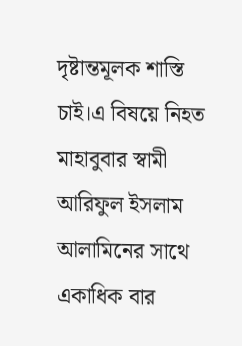দৃষ্টান্তমূলক শাস্তি চাই।এ বিষয়ে নিহত মাহাবুবার স্বামী আরিফুল ইসলাম আলামিনের সাথে একাধিক বার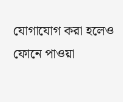যোগাযোগ করা হলেও ফোনে পাওয়া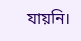যায়নি।